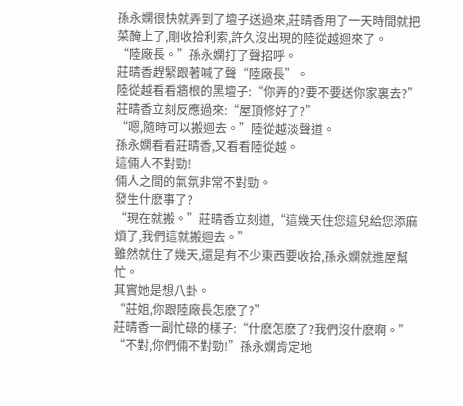孫永嫻很快就弄到了壇子送過來,莊晴香用了一天時間就把菜醃上了,剛收拾利索,許久沒出現的陸從越迴來了。
“陸廠長。”孫永嫻打了聲招呼。
莊晴香趕緊跟著喊了聲“陸廠長”。
陸從越看看牆根的黑壇子:“你弄的?要不要送你家裏去?”
莊晴香立刻反應過來:“屋頂修好了?”
“嗯,隨時可以搬迴去。”陸從越淡聲道。
孫永嫻看看莊晴香,又看看陸從越。
這倆人不對勁!
倆人之間的氣氛非常不對勁。
發生什麽事了?
“現在就搬。”莊晴香立刻道,“這幾天住您這兒給您添麻煩了,我們這就搬迴去。”
雖然就住了幾天,還是有不少東西要收拾,孫永嫻就進屋幫忙。
其實她是想八卦。
“莊姐,你跟陸廠長怎麽了?”
莊晴香一副忙碌的樣子:“什麽怎麽了?我們沒什麽啊。”
“不對,你們倆不對勁!”孫永嫻肯定地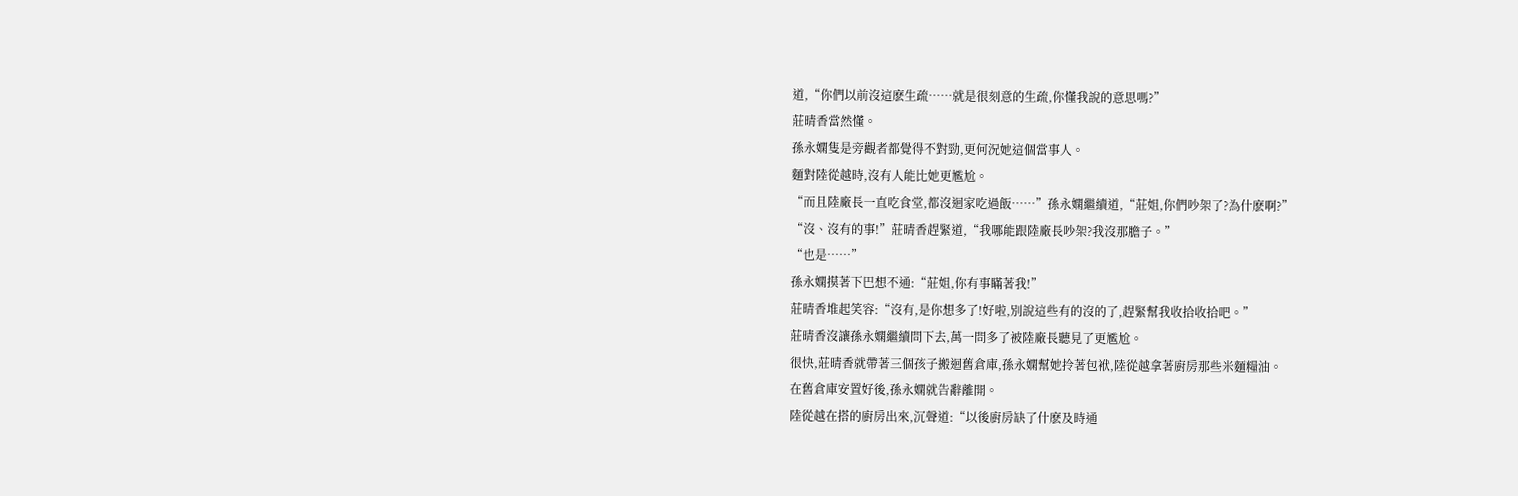道,“你們以前沒這麽生疏……就是很刻意的生疏,你懂我說的意思嗎?”
莊晴香當然懂。
孫永嫻隻是旁觀者都覺得不對勁,更何況她這個當事人。
麵對陸從越時,沒有人能比她更尷尬。
“而且陸廠長一直吃食堂,都沒迴家吃過飯……”孫永嫻繼續道,“莊姐,你們吵架了?為什麽啊?”
“沒、沒有的事!”莊晴香趕緊道,“我哪能跟陸廠長吵架?我沒那膽子。”
“也是……”
孫永嫻摸著下巴想不通:“莊姐,你有事瞞著我!”
莊晴香堆起笑容:“沒有,是你想多了!好啦,別說這些有的沒的了,趕緊幫我收拾收拾吧。”
莊晴香沒讓孫永嫻繼續問下去,萬一問多了被陸廠長聽見了更尷尬。
很快,莊晴香就帶著三個孩子搬迴舊倉庫,孫永嫻幫她拎著包袱,陸從越拿著廚房那些米麵糧油。
在舊倉庫安置好後,孫永嫻就告辭離開。
陸從越在搭的廚房出來,沉聲道:“以後廚房缺了什麽及時通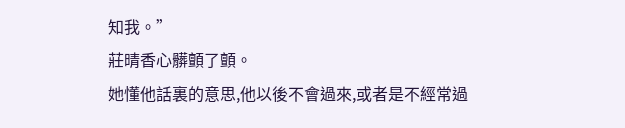知我。”
莊晴香心髒顫了顫。
她懂他話裏的意思,他以後不會過來,或者是不經常過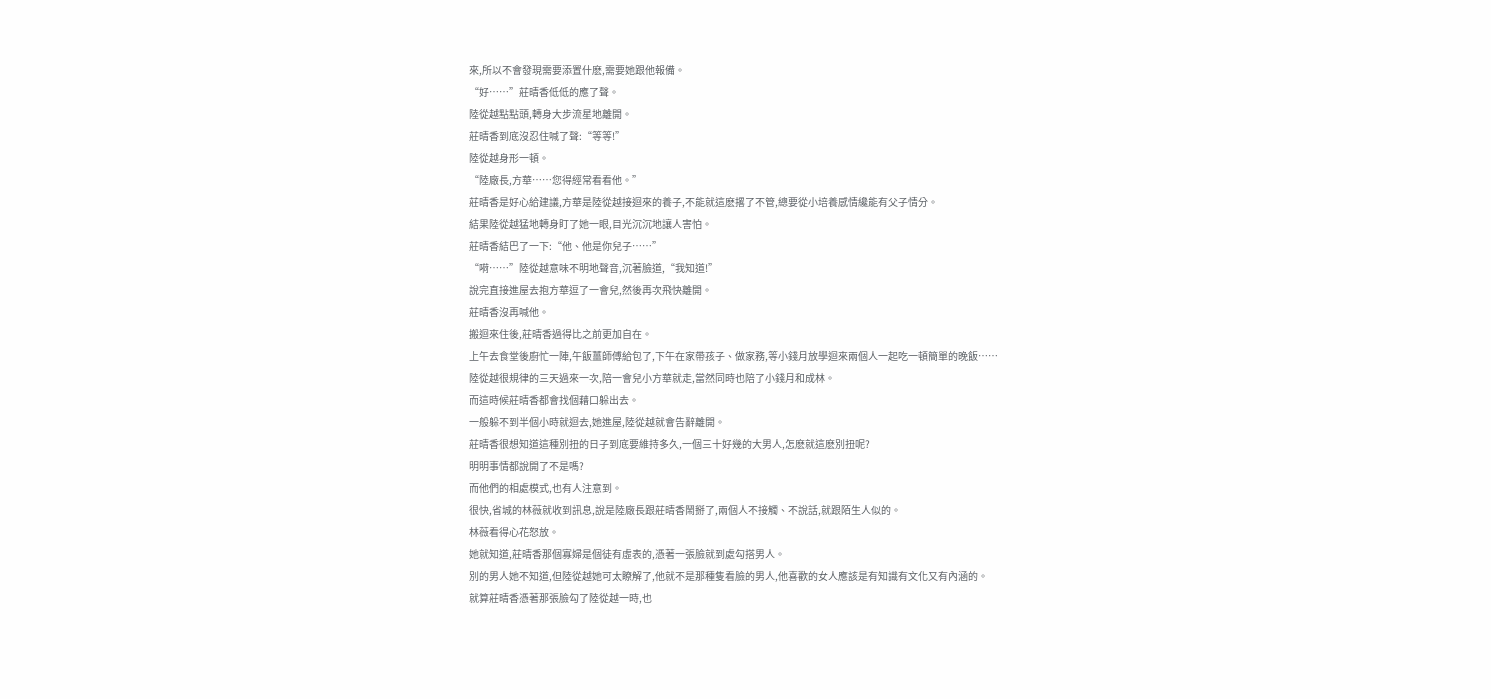來,所以不會發現需要添置什麽,需要她跟他報備。
“好……”莊晴香低低的應了聲。
陸從越點點頭,轉身大步流星地離開。
莊晴香到底沒忍住喊了聲:“等等!”
陸從越身形一頓。
“陸廠長,方華……您得經常看看他。”
莊晴香是好心給建議,方華是陸從越接迴來的養子,不能就這麽撂了不管,總要從小培養感情纔能有父子情分。
結果陸從越猛地轉身盯了她一眼,目光沉沉地讓人害怕。
莊晴香結巴了一下:“他、他是你兒子……”
“嗬……”陸從越意味不明地聲音,沉著臉道,“我知道!”
說完直接進屋去抱方華逗了一會兒,然後再次飛快離開。
莊晴香沒再喊他。
搬迴來住後,莊晴香過得比之前更加自在。
上午去食堂後廚忙一陣,午飯薑師傅給包了,下午在家帶孩子、做家務,等小錢月放學迴來兩個人一起吃一頓簡單的晚飯……
陸從越很規律的三天過來一次,陪一會兒小方華就走,當然同時也陪了小錢月和成林。
而這時候莊晴香都會找個藉口躲出去。
一般躲不到半個小時就迴去,她進屋,陸從越就會告辭離開。
莊晴香很想知道這種別扭的日子到底要維持多久,一個三十好幾的大男人,怎麽就這麽別扭呢?
明明事情都說開了不是嗎?
而他們的相處模式,也有人注意到。
很快,省城的林薇就收到訊息,說是陸廠長跟莊晴香鬧掰了,兩個人不接觸、不說話,就跟陌生人似的。
林薇看得心花怒放。
她就知道,莊晴香那個寡婦是個徒有虛表的,憑著一張臉就到處勾搭男人。
別的男人她不知道,但陸從越她可太瞭解了,他就不是那種隻看臉的男人,他喜歡的女人應該是有知識有文化又有內涵的。
就算莊晴香憑著那張臉勾了陸從越一時,也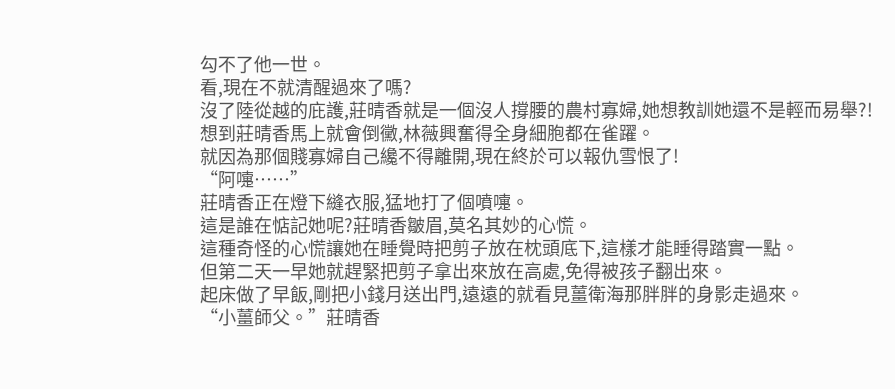勾不了他一世。
看,現在不就清醒過來了嗎?
沒了陸從越的庇護,莊晴香就是一個沒人撐腰的農村寡婦,她想教訓她還不是輕而易舉?!
想到莊晴香馬上就會倒黴,林薇興奮得全身細胞都在雀躍。
就因為那個賤寡婦自己纔不得離開,現在終於可以報仇雪恨了!
“阿嚏……”
莊晴香正在燈下縫衣服,猛地打了個噴嚏。
這是誰在惦記她呢?莊晴香皺眉,莫名其妙的心慌。
這種奇怪的心慌讓她在睡覺時把剪子放在枕頭底下,這樣才能睡得踏實一點。
但第二天一早她就趕緊把剪子拿出來放在高處,免得被孩子翻出來。
起床做了早飯,剛把小錢月送出門,遠遠的就看見薑衛海那胖胖的身影走過來。
“小薑師父。”莊晴香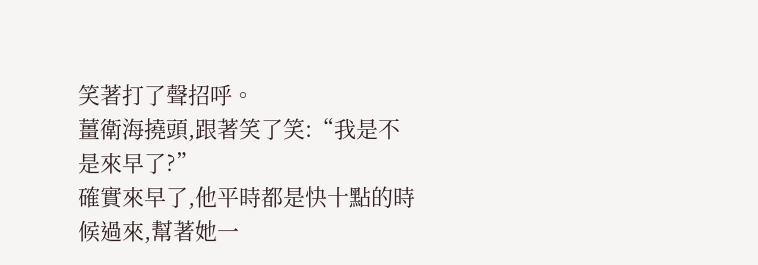笑著打了聲招呼。
薑衛海撓頭,跟著笑了笑:“我是不是來早了?”
確實來早了,他平時都是快十點的時候過來,幫著她一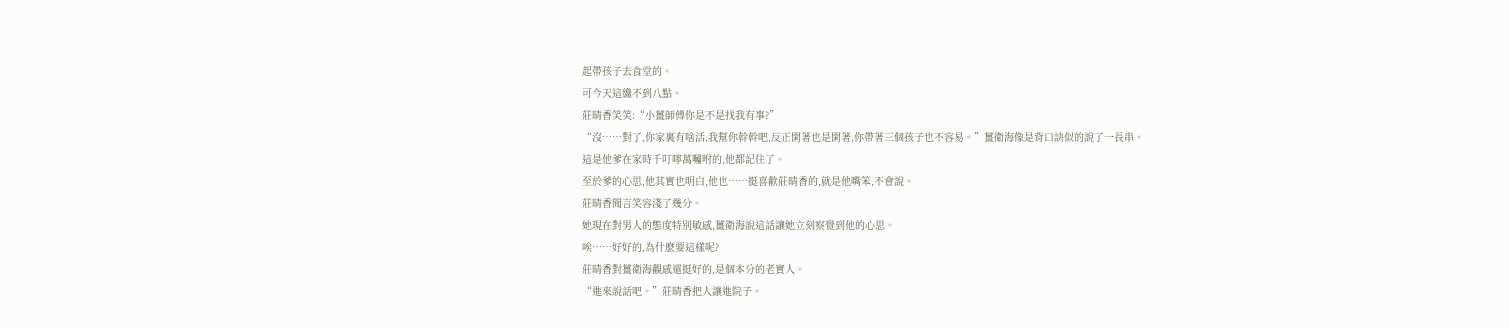起帶孩子去食堂的。
可今天這纔不到八點。
莊晴香笑笑:“小薑師傅你是不是找我有事?”
“沒……對了,你家裏有啥活,我幫你幹幹吧,反正閑著也是閑著,你帶著三個孩子也不容易。”薑衛海像是背口訣似的說了一長串。
這是他爹在家時千叮嚀萬囑咐的,他都記住了。
至於爹的心思,他其實也明白,他也……挺喜歡莊晴香的,就是他嘴笨,不會說。
莊晴香聞言笑容淺了幾分。
她現在對男人的態度特別敏感,薑衛海說這話讓她立刻察覺到他的心思。
唉……好好的,為什麽要這樣呢?
莊晴香對薑衛海觀感還挺好的,是個本分的老實人。
“進來說話吧。”莊晴香把人讓進院子。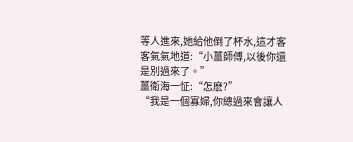等人進來,她給他倒了杯水,這才客客氣氣地道:“小薑師傅,以後你還是別過來了。”
薑衛海一怔:“怎麽?”
“我是一個寡婦,你總過來會讓人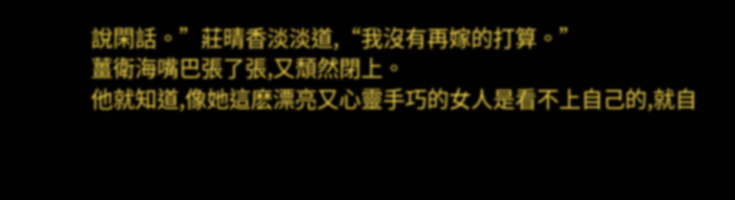說閑話。”莊晴香淡淡道,“我沒有再嫁的打算。”
薑衛海嘴巴張了張,又頹然閉上。
他就知道,像她這麽漂亮又心靈手巧的女人是看不上自己的,就自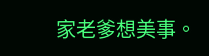家老爹想美事。